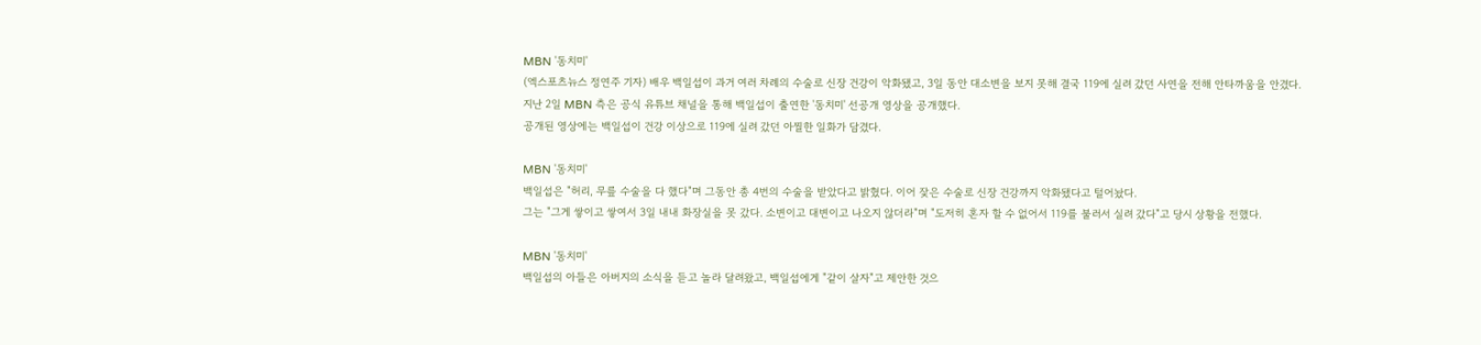MBN '동치미'
(엑스포츠뉴스 정연주 기자) 배우 백일섭이 과거 여러 차례의 수술로 신장 건강이 악화됐고, 3일 동안 대소변을 보지 못해 결국 119에 실려 갔던 사연을 전해 안타까움을 안겼다.
지난 2일 MBN 측은 공식 유튜브 채널을 통해 백일섭이 출연한 '동치미' 선공개 영상을 공개했다.
공개된 영상에는 백일섭이 건강 이상으로 119에 실려 갔던 아찔한 일화가 담겼다.

MBN '동치미'
백일섭은 "허리, 무릎 수술을 다 했다"며 그동안 총 4번의 수술을 받았다고 밝혔다. 이어 잦은 수술로 신장 건강까지 악화됐다고 털어놨다.
그는 "그게 쌓이고 쌓여서 3일 내내 화장실을 못 갔다. 소변이고 대변이고 나오지 않더라"며 "도저히 혼자 할 수 없어서 119를 불러서 실려 갔다"고 당시 상황을 전했다.

MBN '동치미'
백일섭의 아들은 아버지의 소식을 듣고 놀라 달려왔고, 백일섭에게 "같이 살자"고 제안한 것으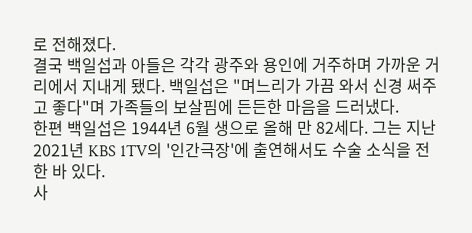로 전해졌다.
결국 백일섭과 아들은 각각 광주와 용인에 거주하며 가까운 거리에서 지내게 됐다. 백일섭은 "며느리가 가끔 와서 신경 써주고 좋다"며 가족들의 보살핌에 든든한 마음을 드러냈다.
한편 백일섭은 1944년 6월 생으로 올해 만 82세다. 그는 지난 2021년 KBS 1TV의 '인간극장'에 출연해서도 수술 소식을 전한 바 있다.
사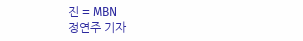진 = MBN
정연주 기자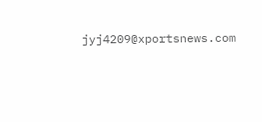jyj4209@xportsnews.com